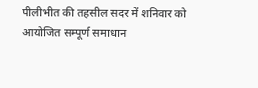पीलीभीत की तहसील सदर में शनिवार को आयोजित सम्पूर्ण समाधान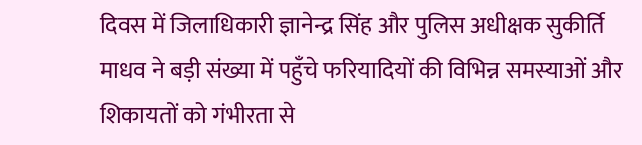दिवस में जिलाधिकारी ज्ञानेन्द्र सिंह और पुलिस अधीक्षक सुकीर्ति माधव ने बड़ी संख्या में पहुँचे फरियादियों की विभिन्न समस्याओं और शिकायतों को गंभीरता से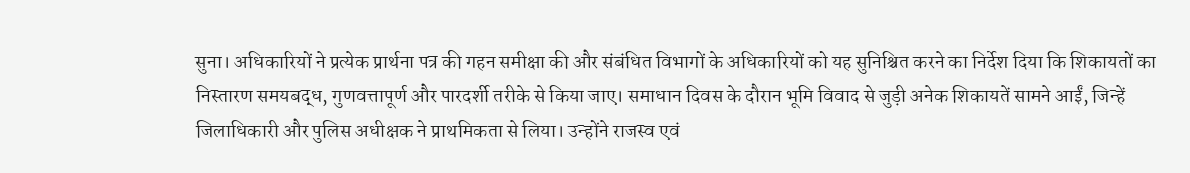सुना। अधिकारियों ने प्रत्येक प्रार्थना पत्र की गहन समीक्षा की और संबंधित विभागों के अधिकारियों को यह सुनिश्चित करने का निर्देश दिया कि शिकायतों का निस्तारण समयबद्ध, गुणवत्तापूर्ण और पारदर्शी तरीके से किया जाए। समाधान दिवस के दौरान भूमि विवाद से जुड़ी अनेक शिकायतें सामने आईं, जिन्हें जिलाधिकारी और पुलिस अधीक्षक ने प्राथमिकता से लिया। उन्होंने राजस्व एवं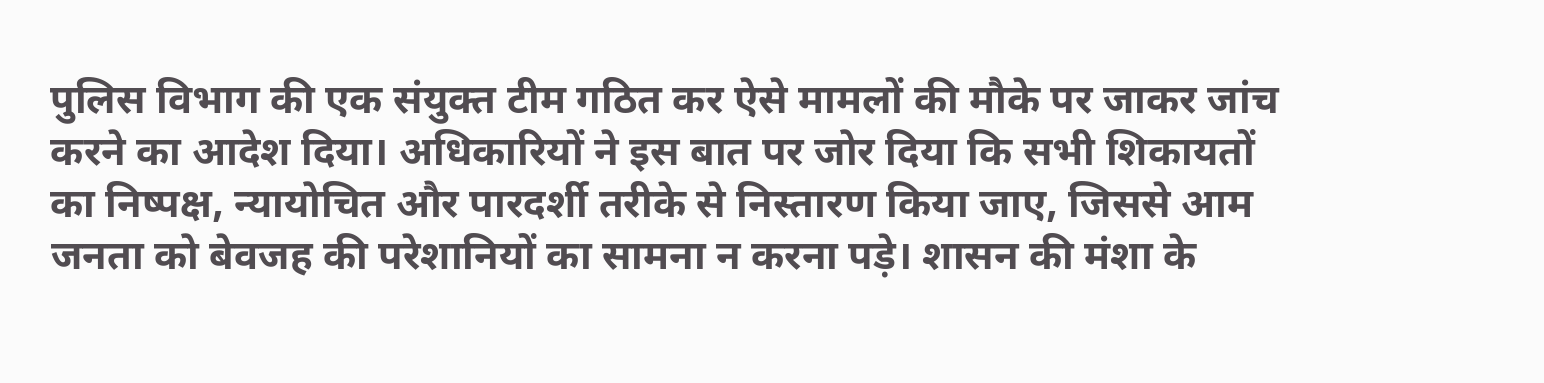पुलिस विभाग की एक संयुक्त टीम गठित कर ऐसे मामलों की मौके पर जाकर जांच करने का आदेश दिया। अधिकारियों ने इस बात पर जोर दिया कि सभी शिकायतों का निष्पक्ष, न्यायोचित और पारदर्शी तरीके से निस्तारण किया जाए, जिससे आम जनता को बेवजह की परेशानियों का सामना न करना पड़े। शासन की मंशा के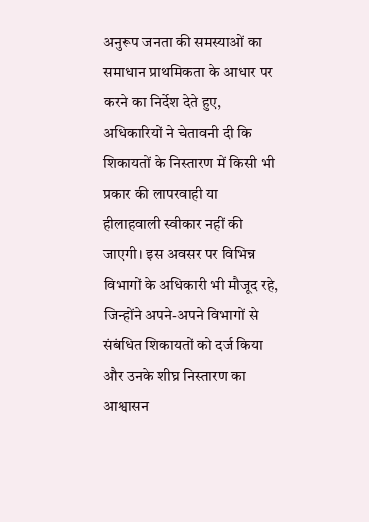अनुरूप जनता की समस्याओं का समाधान प्राथमिकता के आधार पर करने का निर्देश देते हुए, अधिकारियों ने चेतावनी दी कि शिकायतों के निस्तारण में किसी भी प्रकार की लापरवाही या हीलाहवाली स्वीकार नहीं की जाएगी। इस अवसर पर विभिन्न विभागों के अधिकारी भी मौजूद रहे, जिन्होंने अपने-अपने विभागों से संबंधित शिकायतों को दर्ज किया और उनके शीघ्र निस्तारण का आश्वासन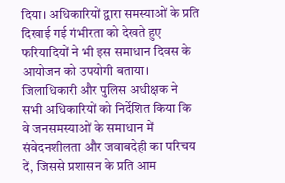दिया। अधिकारियों द्वारा समस्याओं के प्रति दिखाई गई गंभीरता को देखते हुए फरियादियों ने भी इस समाधान दिवस के आयोजन को उपयोगी बताया। जिलाधिकारी और पुलिस अधीक्षक ने सभी अधिकारियों को निर्देशित किया कि वे जनसमस्याओं के समाधान में संवेदनशीलता और जवाबदेही का परिचय दें, जिससे प्रशासन के प्रति आम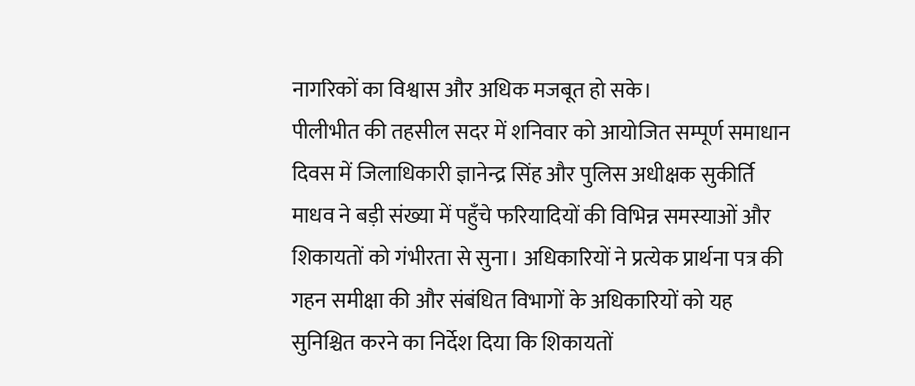नागरिकों का विश्वास और अधिक मजबूत हो सके।
पीलीभीत की तहसील सदर में शनिवार को आयोजित सम्पूर्ण समाधान दिवस में जिलाधिकारी ज्ञानेन्द्र सिंह और पुलिस अधीक्षक सुकीर्ति माधव ने बड़ी संख्या में पहुँचे फरियादियों की विभिन्न समस्याओं और शिकायतों को गंभीरता से सुना। अधिकारियों ने प्रत्येक प्रार्थना पत्र की गहन समीक्षा की और संबंधित विभागों के अधिकारियों को यह सुनिश्चित करने का निर्देश दिया कि शिकायतों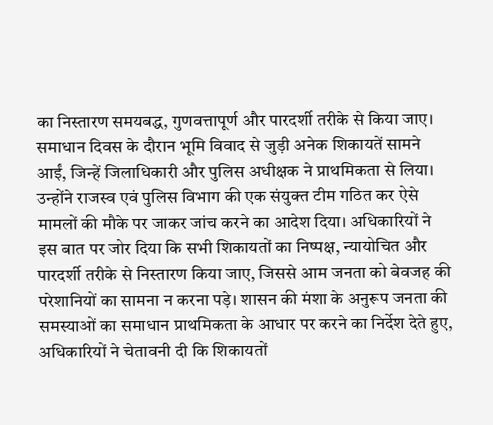का निस्तारण समयबद्ध, गुणवत्तापूर्ण और पारदर्शी तरीके से किया जाए। समाधान दिवस के दौरान भूमि विवाद से जुड़ी अनेक शिकायतें सामने आईं, जिन्हें जिलाधिकारी और पुलिस अधीक्षक ने प्राथमिकता से लिया। उन्होंने राजस्व एवं पुलिस विभाग की एक संयुक्त टीम गठित कर ऐसे मामलों की मौके पर जाकर जांच करने का आदेश दिया। अधिकारियों ने इस बात पर जोर दिया कि सभी शिकायतों का निष्पक्ष, न्यायोचित और पारदर्शी तरीके से निस्तारण किया जाए, जिससे आम जनता को बेवजह की परेशानियों का सामना न करना पड़े। शासन की मंशा के अनुरूप जनता की समस्याओं का समाधान प्राथमिकता के आधार पर करने का निर्देश देते हुए, अधिकारियों ने चेतावनी दी कि शिकायतों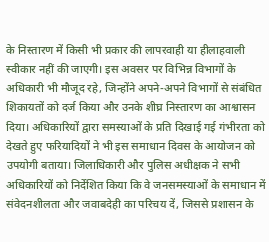के निस्तारण में किसी भी प्रकार की लापरवाही या हीलाहवाली स्वीकार नहीं की जाएगी। इस अवसर पर विभिन्न विभागों के अधिकारी भी मौजूद रहे, जिन्होंने अपने-अपने विभागों से संबंधित शिकायतों को दर्ज किया और उनके शीघ्र निस्तारण का आश्वासन दिया। अधिकारियों द्वारा समस्याओं के प्रति दिखाई गई गंभीरता को देखते हुए फरियादियों ने भी इस समाधान दिवस के आयोजन को उपयोगी बताया। जिलाधिकारी और पुलिस अधीक्षक ने सभी अधिकारियों को निर्देशित किया कि वे जनसमस्याओं के समाधान में संवेदनशीलता और जवाबदेही का परिचय दें, जिससे प्रशासन के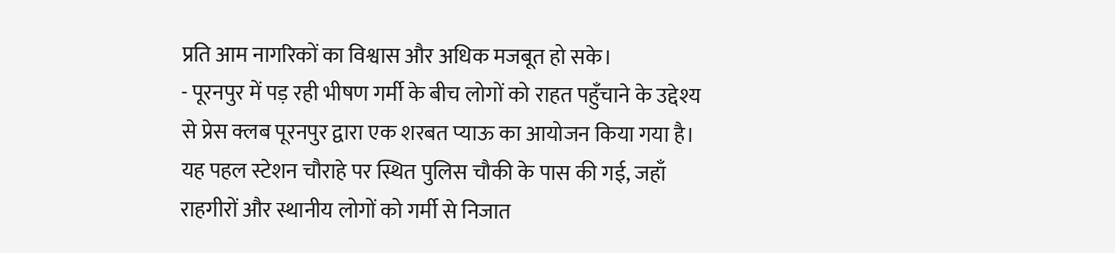प्रति आम नागरिकों का विश्वास और अधिक मजबूत हो सके।
- पूरनपुर में पड़ रही भीषण गर्मी के बीच लोगों को राहत पहुँचाने के उद्देश्य से प्रेस क्लब पूरनपुर द्वारा एक शरबत प्याऊ का आयोजन किया गया है। यह पहल स्टेशन चौराहे पर स्थित पुलिस चौकी के पास की गई, जहाँ राहगीरों और स्थानीय लोगों को गर्मी से निजात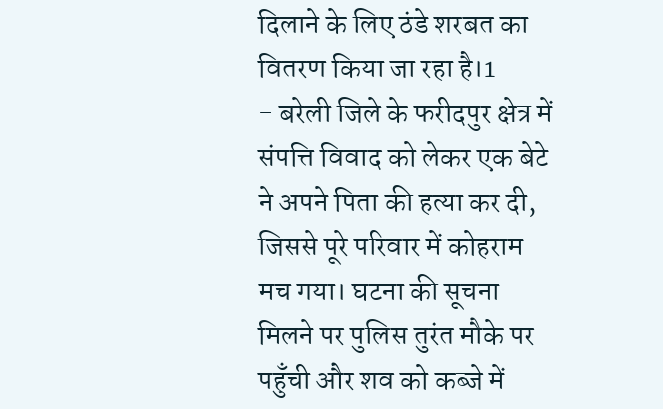दिलाने के लिए ठंडे शरबत का वितरण किया जा रहा है।1
- बरेली जिले के फरीदपुर क्षेत्र में संपत्ति विवाद को लेकर एक बेटे ने अपने पिता की हत्या कर दी, जिससे पूरे परिवार में कोहराम मच गया। घटना की सूचना मिलने पर पुलिस तुरंत मौके पर पहुँची और शव को कब्जे में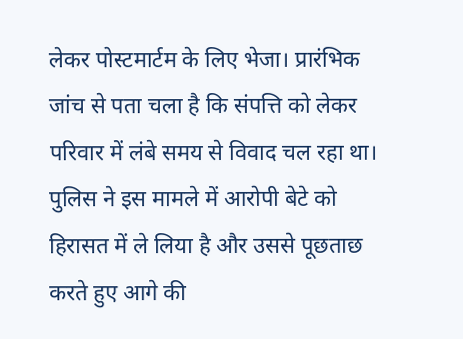लेकर पोस्टमार्टम के लिए भेजा। प्रारंभिक जांच से पता चला है कि संपत्ति को लेकर परिवार में लंबे समय से विवाद चल रहा था। पुलिस ने इस मामले में आरोपी बेटे को हिरासत में ले लिया है और उससे पूछताछ करते हुए आगे की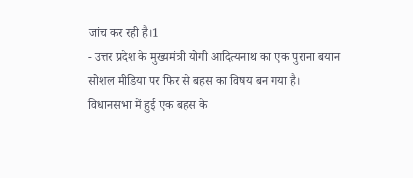जांच कर रही है।1
- उत्तर प्रदेश के मुख्यमंत्री योगी आदित्यनाथ का एक पुराना बयान सोशल मीडिया पर फिर से बहस का विषय बन गया है। विधानसभा में हुई एक बहस के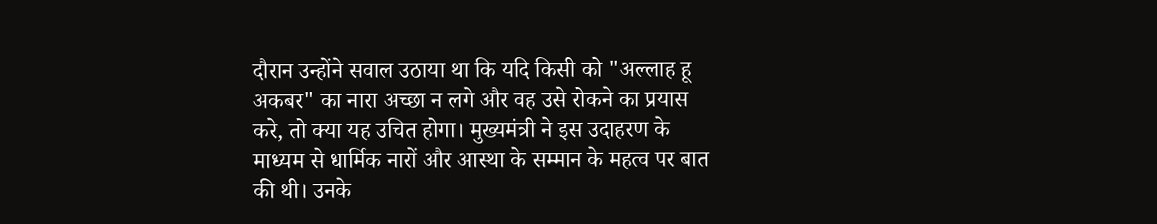दौरान उन्होंने सवाल उठाया था कि यदि किसी को "अल्लाह हू अकबर" का नारा अच्छा न लगे और वह उसे रोकने का प्रयास करे, तो क्या यह उचित होगा। मुख्यमंत्री ने इस उदाहरण के माध्यम से धार्मिक नारों और आस्था के सम्मान के महत्व पर बात की थी। उनके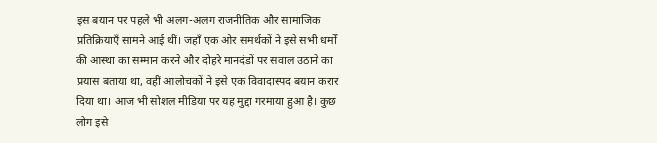इस बयान पर पहले भी अलग-अलग राजनीतिक और सामाजिक प्रतिक्रियाएँ सामने आई थीं। जहाँ एक ओर समर्थकों ने इसे सभी धर्मों की आस्था का सम्मान करने और दोहरे मानदंडों पर सवाल उठाने का प्रयास बताया था, वहीं आलोचकों ने इसे एक विवादास्पद बयान करार दिया था। आज भी सोशल मीडिया पर यह मुद्दा गरमाया हुआ है। कुछ लोग इसे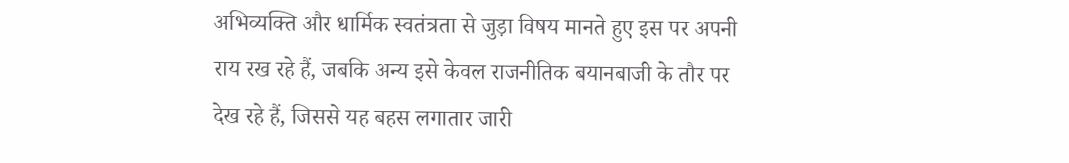अभिव्यक्ति और धार्मिक स्वतंत्रता से जुड़ा विषय मानते हुए इस पर अपनी राय रख रहे हैं, जबकि अन्य इसे केवल राजनीतिक बयानबाजी के तौर पर देख रहे हैं, जिससे यह बहस लगातार जारी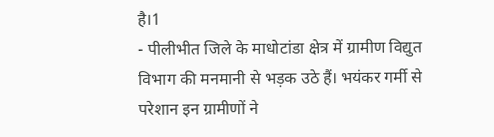है।1
- पीलीभीत जिले के माधोटांडा क्षेत्र में ग्रामीण विद्युत विभाग की मनमानी से भड़क उठे हैं। भयंकर गर्मी से परेशान इन ग्रामीणों ने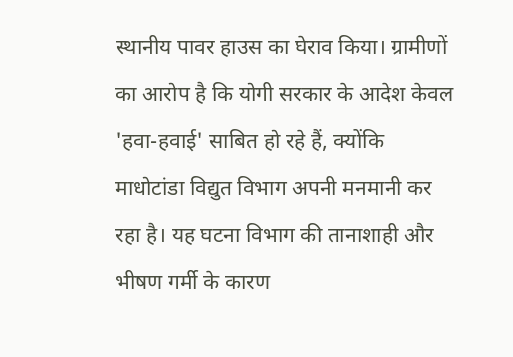स्थानीय पावर हाउस का घेराव किया। ग्रामीणों का आरोप है कि योगी सरकार के आदेश केवल 'हवा-हवाई' साबित हो रहे हैं, क्योंकि माधोटांडा विद्युत विभाग अपनी मनमानी कर रहा है। यह घटना विभाग की तानाशाही और भीषण गर्मी के कारण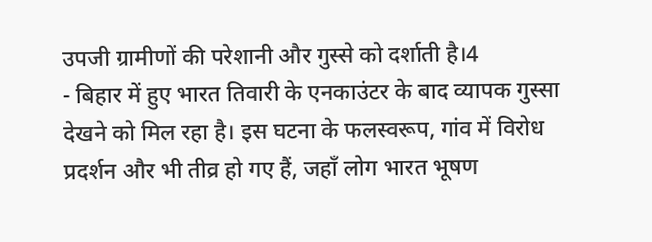उपजी ग्रामीणों की परेशानी और गुस्से को दर्शाती है।4
- बिहार में हुए भारत तिवारी के एनकाउंटर के बाद व्यापक गुस्सा देखने को मिल रहा है। इस घटना के फलस्वरूप, गांव में विरोध प्रदर्शन और भी तीव्र हो गए हैं, जहाँ लोग भारत भूषण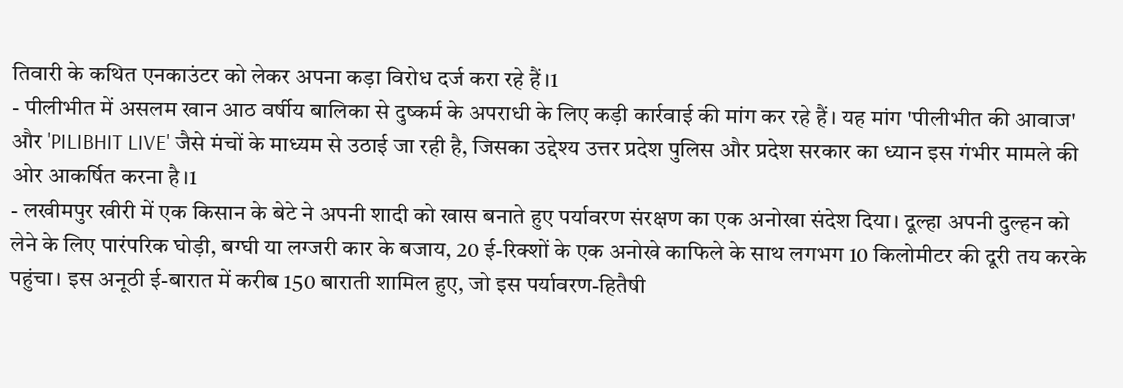तिवारी के कथित एनकाउंटर को लेकर अपना कड़ा विरोध दर्ज करा रहे हैं।1
- पीलीभीत में असलम खान आठ वर्षीय बालिका से दुष्कर्म के अपराधी के लिए कड़ी कार्रवाई की मांग कर रहे हैं। यह मांग 'पीलीभीत की आवाज' और 'PILIBHIT LIVE' जैसे मंचों के माध्यम से उठाई जा रही है, जिसका उद्देश्य उत्तर प्रदेश पुलिस और प्रदेश सरकार का ध्यान इस गंभीर मामले की ओर आकर्षित करना है।1
- लखीमपुर खीरी में एक किसान के बेटे ने अपनी शादी को खास बनाते हुए पर्यावरण संरक्षण का एक अनोखा संदेश दिया। दूल्हा अपनी दुल्हन को लेने के लिए पारंपरिक घोड़ी, बग्घी या लग्जरी कार के बजाय, 20 ई-रिक्शों के एक अनोखे काफिले के साथ लगभग 10 किलोमीटर की दूरी तय करके पहुंचा। इस अनूठी ई-बारात में करीब 150 बाराती शामिल हुए, जो इस पर्यावरण-हितैषी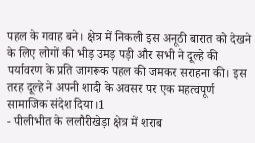पहल के गवाह बने। क्षेत्र में निकली इस अनूठी बारात को देखने के लिए लोगों की भीड़ उमड़ पड़ी और सभी ने दूल्हे की पर्यावरण के प्रति जागरूक पहल की जमकर सराहना की। इस तरह दूल्हे ने अपनी शादी के अवसर पर एक महत्वपूर्ण सामाजिक संदेश दिया।1
- पीलीभीत के ललौरीखेड़ा क्षेत्र में शराब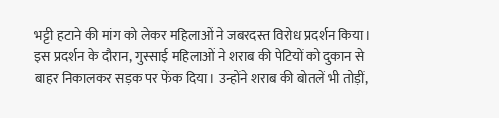भट्टी हटाने की मांग को लेकर महिलाओं ने जबरदस्त विरोध प्रदर्शन किया। इस प्रदर्शन के दौरान, गुस्साई महिलाओं ने शराब की पेटियों को दुकान से बाहर निकालकर सड़क पर फेंक दिया। उन्होंने शराब की बोतलें भी तोड़ीं,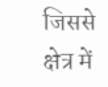जिससे क्षेत्र में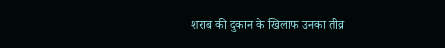शराब की दुकान के खिलाफ उनका तीव्र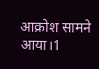आक्रोश सामने आया।1